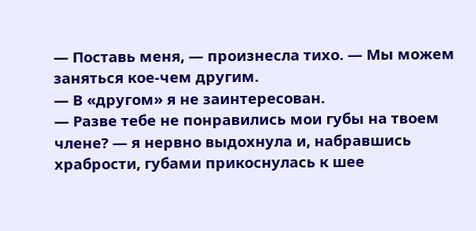— Поставь меня, — произнесла тихо. — Мы можем заняться кое-чем другим.
— В «другом» я не заинтересован.
— Разве тебе не понравились мои губы на твоем члене? — я нервно выдохнула и, набравшись храбрости, губами прикоснулась к шее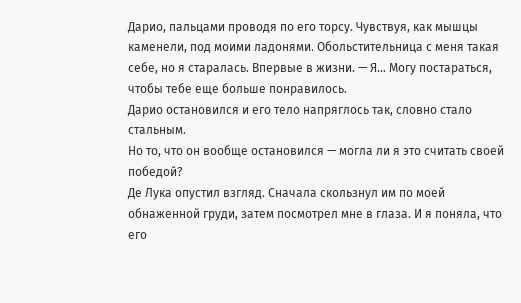Дарио, пальцами проводя по его торсу. Чувствуя, как мышцы каменели, под моими ладонями. Обольстительница с меня такая себе, но я старалась. Впервые в жизни. — Я… Могу постараться, чтобы тебе еще больше понравилось.
Дарио остановился и его тело напряглось так, словно стало стальным.
Но то, что он вообще остановился — могла ли я это считать своей победой?
Де Лука опустил взгляд. Сначала скользнул им по моей обнаженной груди, затем посмотрел мне в глаза. И я поняла, что его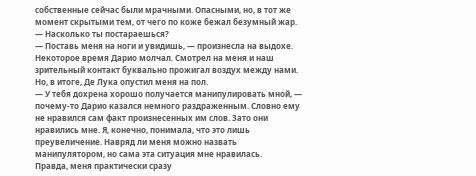собственные сейчас были мрачными. Опасными, но, в тот же момент скрытыми тем, от чего по коже бежал безумный жар.
— Насколько ты постараешься?
— Поставь меня на ноги и увидишь, — произнесла на выдохе.
Некоторое время Дарио молчал. Смотрел на меня и наш зрительный контакт буквально прожигал воздух между нами.
Но, в итоге, Де Лука опустил меня на пол.
— У тебя дохрена хорошо получается манипулировать мной, — почему-то Дарио казался немного раздраженным. Словно ему не нравился сам факт произнесенных им слов. Зато они нравились мне. Я, конечно, понимала, что это лишь преувеличение. Навряд ли меня можно назвать манипулятором, но сама эта ситуация мне нравилась.
Правда, меня практически сразу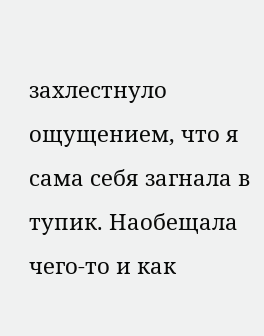захлестнуло ощущением, что я сама себя загнала в тупик. Наобещала чего-то и как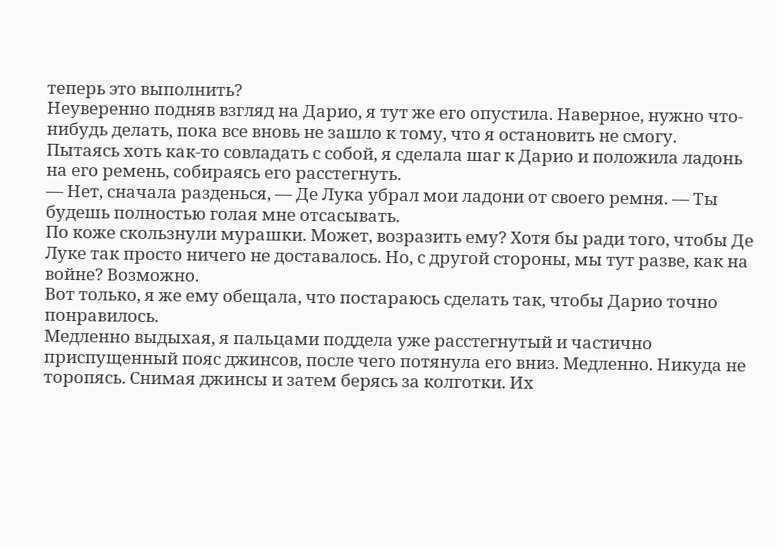теперь это выполнить?
Неуверенно подняв взгляд на Дарио, я тут же его опустила. Наверное, нужно что-нибудь делать, пока все вновь не зашло к тому, что я остановить не смогу.
Пытаясь хоть как-то совладать с собой, я сделала шаг к Дарио и положила ладонь на его ремень, собираясь его расстегнуть.
— Нет, сначала разденься, — Де Лука убрал мои ладони от своего ремня. — Ты будешь полностью голая мне отсасывать.
По коже скользнули мурашки. Может, возразить ему? Хотя бы ради того, чтобы Де Луке так просто ничего не доставалось. Но, с другой стороны, мы тут разве, как на войне? Возможно.
Вот только, я же ему обещала, что постараюсь сделать так, чтобы Дарио точно понравилось.
Медленно выдыхая, я пальцами поддела уже расстегнутый и частично приспущенный пояс джинсов, после чего потянула его вниз. Медленно. Никуда не торопясь. Снимая джинсы и затем берясь за колготки. Их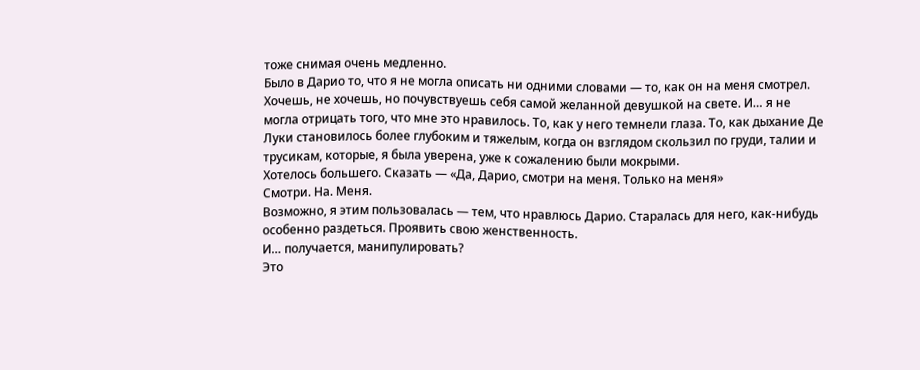тоже снимая очень медленно.
Было в Дарио то, что я не могла описать ни одними словами — то, как он на меня смотрел. Хочешь, не хочешь, но почувствуешь себя самой желанной девушкой на свете. И… я не могла отрицать того, что мне это нравилось. То, как у него темнели глаза. То, как дыхание Де Луки становилось более глубоким и тяжелым, когда он взглядом скользил по груди, талии и трусикам, которые, я была уверена, уже к сожалению были мокрыми.
Хотелось большего. Сказать — «Да, Дарио, смотри на меня. Только на меня»
Смотри. На. Меня.
Возможно, я этим пользовалась — тем, что нравлюсь Дарио. Старалась для него, как-нибудь особенно раздеться. Проявить свою женственность.
И… получается, манипулировать?
Это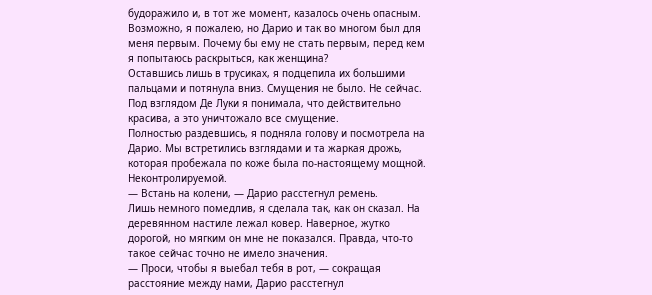будоражило и, в тот же момент, казалось очень опасным. Возможно, я пожалею, но Дарио и так во многом был для меня первым. Почему бы ему не стать первым, перед кем я попытаюсь раскрыться, как женщина?
Оставшись лишь в трусиках, я подцепила их большими пальцами и потянула вниз. Смущения не было. Не сейчас. Под взглядом Де Луки я понимала, что действительно красива, а это уничтожало все смущение.
Полностью раздевшись, я подняла голову и посмотрела на Дарио. Мы встретились взглядами и та жаркая дрожь, которая пробежала по коже была по-настоящему мощной. Неконтролируемой.
— Встань на колени, — Дарио расстегнул ремень.
Лишь немного помедлив, я сделала так, как он сказал. На деревянном настиле лежал ковер. Наверное, жутко дорогой, но мягким он мне не показался. Правда, что-то такое сейчас точно не имело значения.
— Проси, чтобы я выебал тебя в рот, — сокращая расстояние между нами, Дарио расстегнул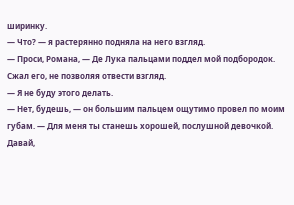ширинку.
— Что? — я растерянно подняла на него взгляд.
— Проси, Романа, — Де Лука пальцами поддел мой подбородок. Сжал его, не позволяя отвести взгляд.
— Я не буду этого делать.
— Нет, будешь, — он большим пальцем ощутимо провел по моим губам. — Для меня ты станешь хорошей, послушной девочкой. Давай,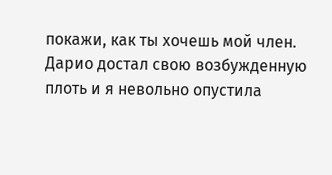покажи, как ты хочешь мой член.
Дарио достал свою возбужденную плоть и я невольно опустила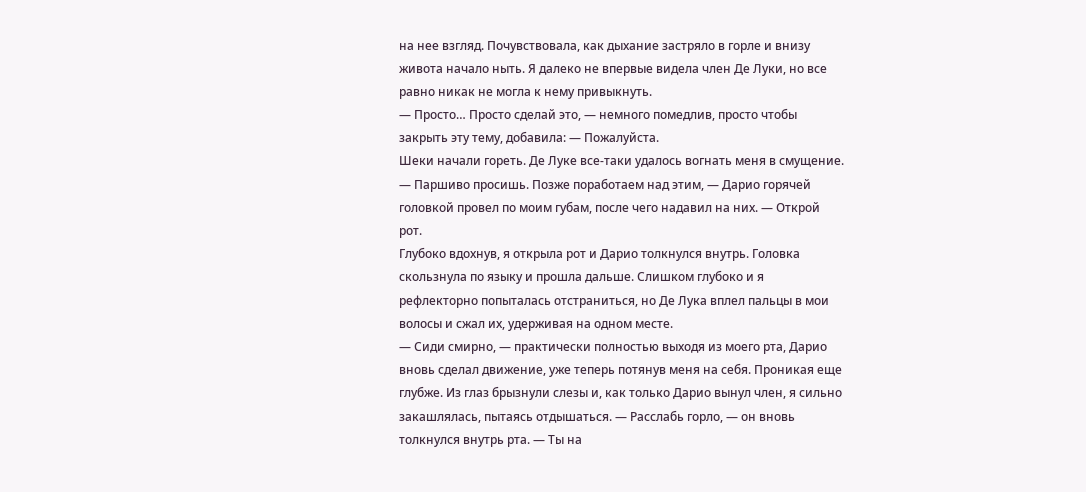на нее взгляд. Почувствовала, как дыхание застряло в горле и внизу живота начало ныть. Я далеко не впервые видела член Де Луки, но все равно никак не могла к нему привыкнуть.
— Просто… Просто сделай это, — немного помедлив, просто чтобы закрыть эту тему, добавила: — Пожалуйста.
Шеки начали гореть. Де Луке все-таки удалось вогнать меня в смущение.
— Паршиво просишь. Позже поработаем над этим, — Дарио горячей головкой провел по моим губам, после чего надавил на них. — Открой рот.
Глубоко вдохнув, я открыла рот и Дарио толкнулся внутрь. Головка скользнула по языку и прошла дальше. Слишком глубоко и я рефлекторно попыталась отстраниться, но Де Лука вплел пальцы в мои волосы и сжал их, удерживая на одном месте.
— Сиди смирно, — практически полностью выходя из моего рта, Дарио вновь сделал движение, уже теперь потянув меня на себя. Проникая еще глубже. Из глаз брызнули слезы и, как только Дарио вынул член, я сильно закашлялась, пытаясь отдышаться. — Расслабь горло, — он вновь толкнулся внутрь рта. — Ты на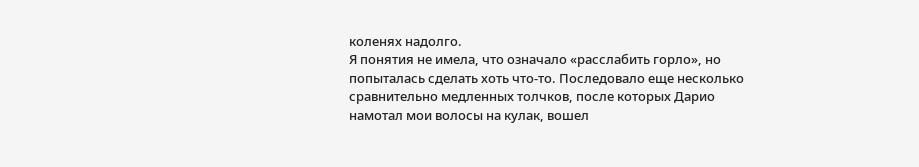коленях надолго.
Я понятия не имела, что означало «расслабить горло», но попыталась сделать хоть что-то. Последовало еще несколько сравнительно медленных толчков, после которых Дарио намотал мои волосы на кулак, вошел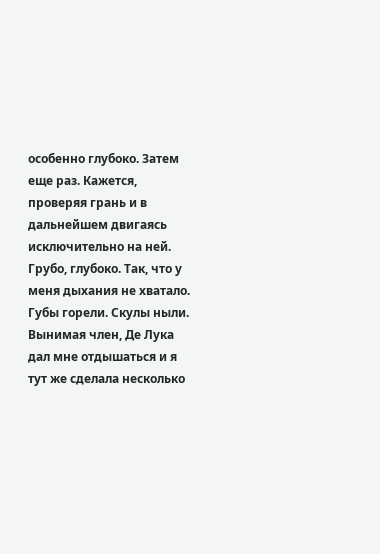особенно глубоко. Затем еще раз. Кажется, проверяя грань и в дальнейшем двигаясь исключительно на ней. Грубо, глубоко. Так, что у меня дыхания не хватало. Губы горели. Скулы ныли.
Вынимая член, Де Лука дал мне отдышаться и я тут же сделала несколько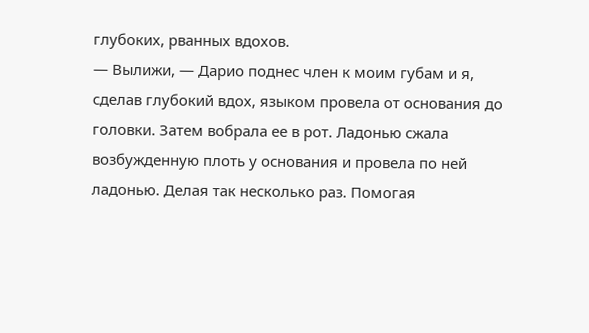глубоких, рванных вдохов.
— Вылижи, — Дарио поднес член к моим губам и я, сделав глубокий вдох, языком провела от основания до головки. Затем вобрала ее в рот. Ладонью сжала возбужденную плоть у основания и провела по ней ладонью. Делая так несколько раз. Помогая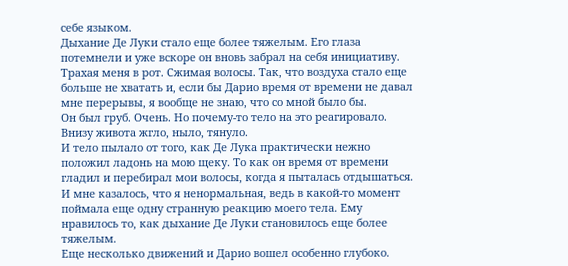себе языком.
Дыхание Де Луки стало еще более тяжелым. Его глаза потемнели и уже вскоре он вновь забрал на себя инициативу. Трахая меня в рот. Сжимая волосы. Так, что воздуха стало еще больше не хватать и, если бы Дарио время от времени не давал мне перерывы, я вообще не знаю, что со мной было бы.
Он был груб. Очень. Но почему-то тело на это реагировало. Внизу живота жгло, ныло, тянуло.
И тело пылало от того, как Де Лука практически нежно положил ладонь на мою щеку. То как он время от времени гладил и перебирал мои волосы, когда я пыталась отдышаться. И мне казалось, что я ненормальная, ведь в какой-то момент поймала еще одну странную реакцию моего тела. Ему нравилось то, как дыхание Де Луки становилось еще более тяжелым.
Еще несколько движений и Дарио вошел особенно глубоко.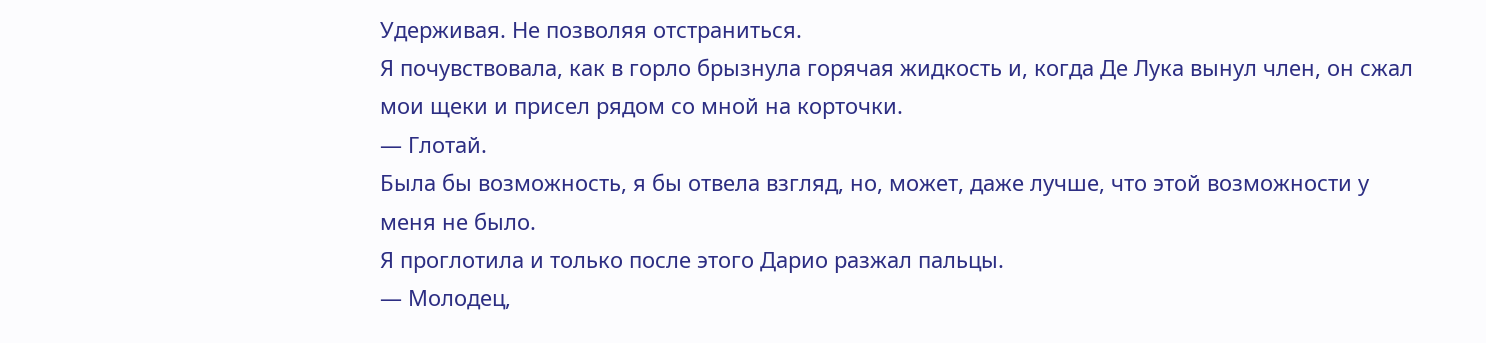Удерживая. Не позволяя отстраниться.
Я почувствовала, как в горло брызнула горячая жидкость и, когда Де Лука вынул член, он сжал мои щеки и присел рядом со мной на корточки.
— Глотай.
Была бы возможность, я бы отвела взгляд, но, может, даже лучше, что этой возможности у меня не было.
Я проглотила и только после этого Дарио разжал пальцы.
— Молодец,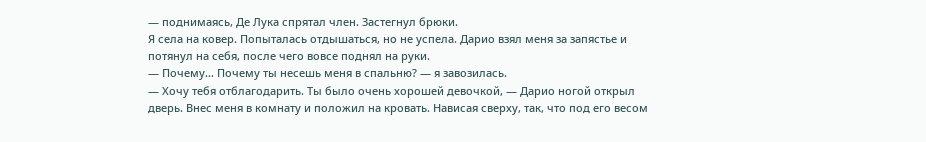— поднимаясь, Де Лука спрятал член. Застегнул брюки.
Я села на ковер. Попыталась отдышаться, но не успела. Дарио взял меня за запястье и потянул на себя, после чего вовсе поднял на руки.
— Почему… Почему ты несешь меня в спальню? — я завозилась.
— Хочу тебя отблагодарить. Ты было очень хорошей девочкой, — Дарио ногой открыл дверь. Внес меня в комнату и положил на кровать. Нависая сверху, так, что под его весом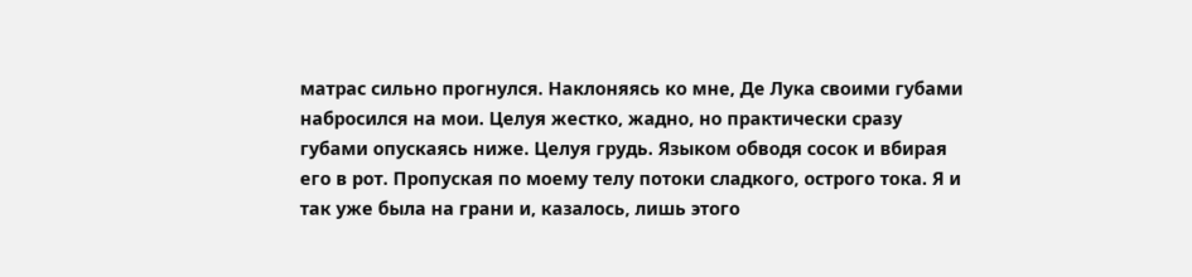матрас сильно прогнулся. Наклоняясь ко мне, Де Лука своими губами набросился на мои. Целуя жестко, жадно, но практически сразу губами опускаясь ниже. Целуя грудь. Языком обводя сосок и вбирая его в рот. Пропуская по моему телу потоки сладкого, острого тока. Я и так уже была на грани и, казалось, лишь этого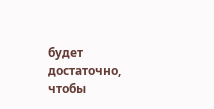будет достаточно, чтобы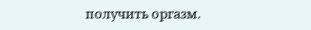получить оргазм.